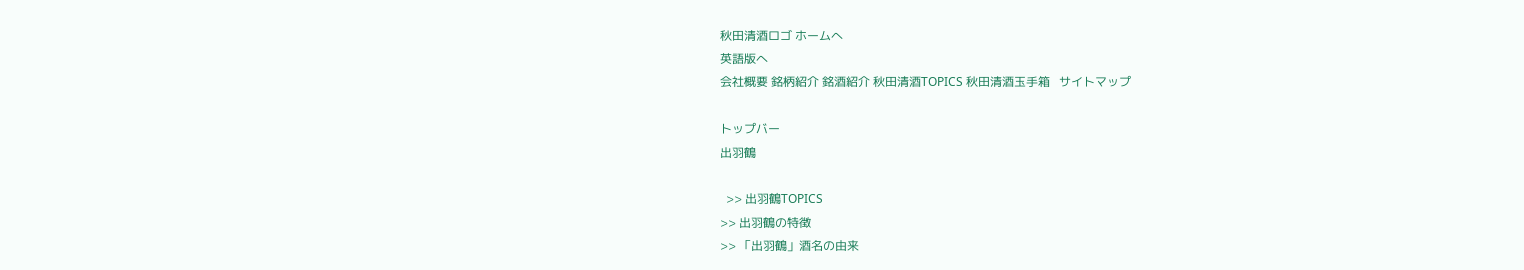秋田清酒ロゴ ホームへ
英語版へ
会社概要 銘柄紹介 銘酒紹介 秋田清酒TOPICS 秋田清酒玉手箱   サイトマップ

トップバー
出羽鶴

  >> 出羽鶴TOPICS
>> 出羽鶴の特徴
>> 「出羽鶴」酒名の由来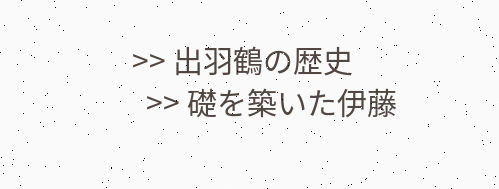>> 出羽鶴の歴史
  >> 礎を築いた伊藤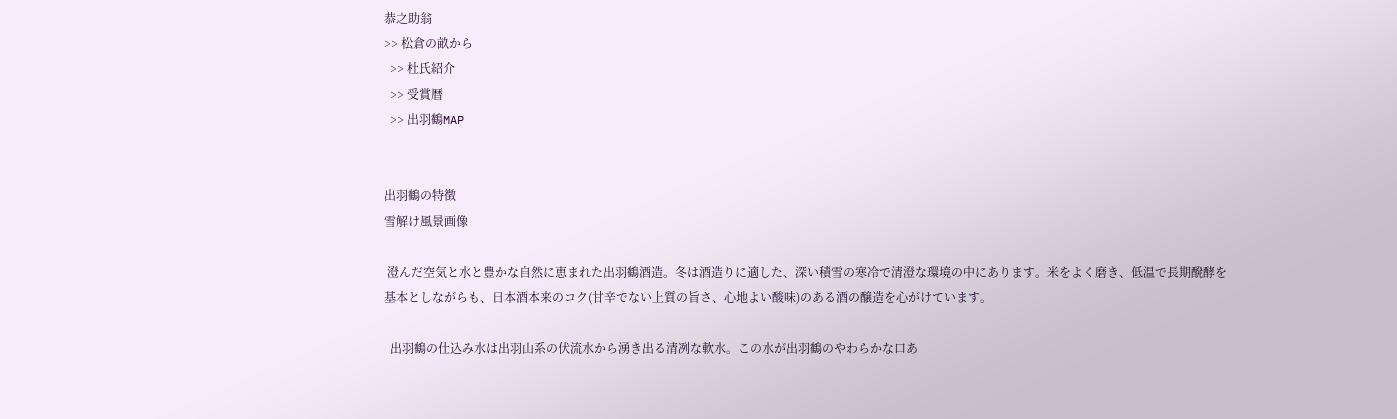恭之助翁
>> 松倉の畝から
  >> 杜氏紹介
  >> 受賞暦
  >> 出羽鶴MAP


出羽鶴の特徴
雪解け風景画像

 澄んだ空気と水と豊かな自然に恵まれた出羽鶴酒造。冬は酒造りに適した、深い積雪の寒冷で清澄な環境の中にあります。米をよく磨き、低温で長期醗酵を基本としながらも、日本酒本来のコク(甘辛でない上質の旨さ、心地よい酸味)のある酒の醸造を心がけています。

  出羽鶴の仕込み水は出羽山系の伏流水から湧き出る清冽な軟水。この水が出羽鶴のやわらかな口あ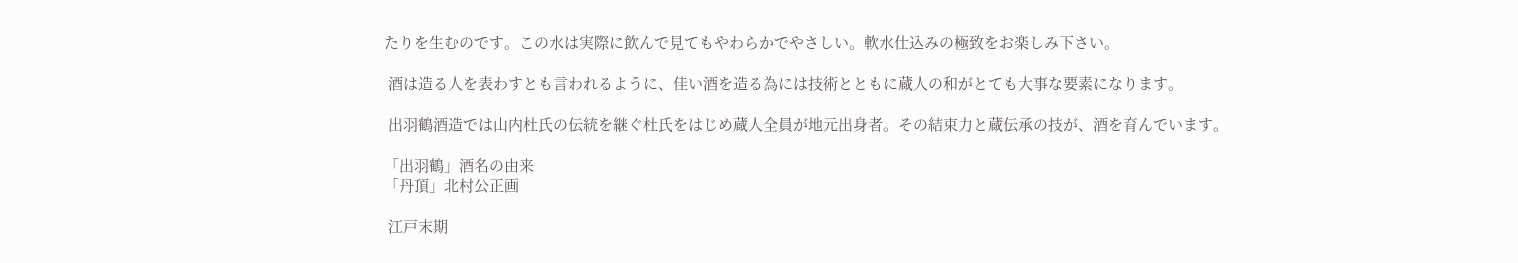たりを生むのです。この水は実際に飲んで見てもやわらかでやさしい。軟水仕込みの極致をお楽しみ下さい。

 酒は造る人を表わすとも言われるように、佳い酒を造る為には技術とともに蔵人の和がとても大事な要素になります。

 出羽鶴酒造では山内杜氏の伝統を継ぐ杜氏をはじめ蔵人全員が地元出身者。その結束力と蔵伝承の技が、酒を育んでいます。

「出羽鶴」酒名の由来
「丹頂」北村公正画

 江戸末期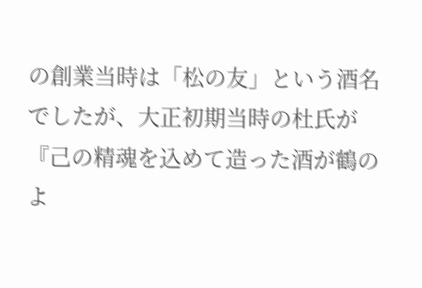の創業当時は「松の友」という酒名でしたが、大正初期当時の杜氏が『己の精魂を込めて造った酒が鶴のよ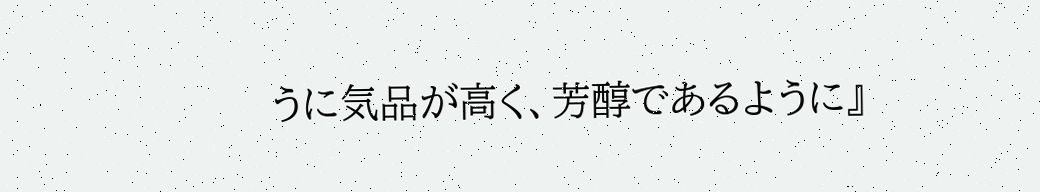うに気品が高く、芳醇であるように』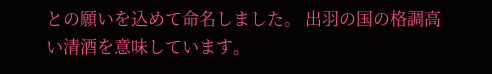との願いを込めて命名しました。 出羽の国の格調高い清酒を意味しています。